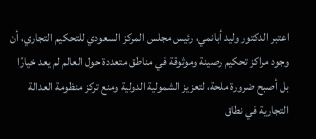اعتبر الدكتور وليد أبانمي، رئيس مجلس المركز السعودي للتحكيم التجاري، أن وجود مراكز تحكيم رصينة وموثوقة في مناطق متعددة حول العالم لم يعد خيارًا بل أصبح ضرورة ملحة، لتعزيز الشمولية الدولية ومنع تركز منظومة العدالة التجارية في نطاق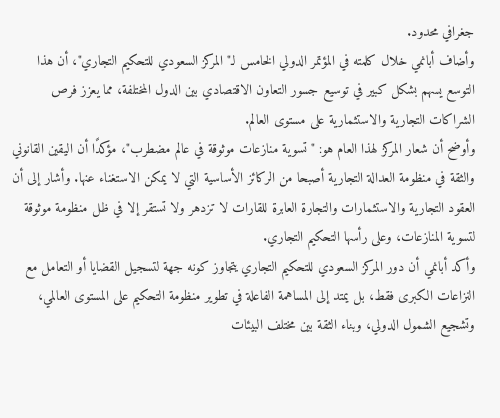جغرافي محدود.
وأضاف أبانمي خلال كلمته في المؤتمر الدولي الخامس لـ"المركز السعودي للتحكيم التجاري"، أن هذا التوسع يسهم بشكل كبير في توسيع جسور التعاون الاقتصادي بين الدول المختلفة، مما يعزز فرص الشراكات التجارية والاستثمارية على مستوى العالم.
وأوضح أن شعار المركز لهذا العام هو: "تسوية منازعات موثوقة في عالم مضطرب"، مؤكدًا أن اليقين القانوني والثقة في منظومة العدالة التجارية أصبحا من الركائز الأساسية التي لا يمكن الاستغناء عنها. وأشار إلى أن العقود التجارية والاستثمارات والتجارة العابرة للقارات لا تزدهر ولا تستقر إلا في ظل منظومة موثوقة لتسوية المنازعات، وعلى رأسها التحكيم التجاري.
وأكد أبانمي أن دور المركز السعودي للتحكيم التجاري يتجاوز كونه جهة لتسجيل القضايا أو التعامل مع النزاعات الكبرى فقط، بل يمتد إلى المساهمة الفاعلة في تطوير منظومة التحكيم على المستوى العالمي، وتشجيع الشمول الدولي، وبناء الثقة بين مختلف البيئات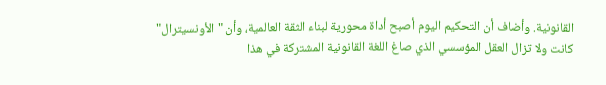القانونية. وأضاف أن التحكيم اليوم أصبح أداة محورية لبناء الثقة العالمية، وأن "الأونسيترال" كانت ولا تزال العقل المؤسسي الذي صاغ اللغة القانونية المشتركة في هذا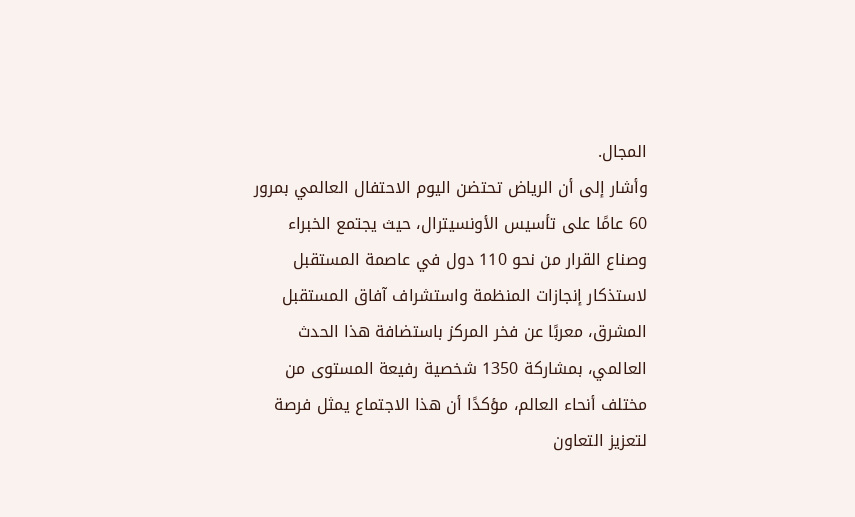المجال.
وأشار إلى أن الرياض تحتضن اليوم الاحتفال العالمي بمرور 60 عامًا على تأسيس الأونسيترال، حيث يجتمع الخبراء وصناع القرار من نحو 110 دول في عاصمة المستقبل لاستذكار إنجازات المنظمة واستشراف آفاق المستقبل المشرق، معربًا عن فخر المركز باستضافة هذا الحدث العالمي، بمشاركة 1350 شخصية رفيعة المستوى من مختلف أنحاء العالم، مؤكدًا أن هذا الاجتماع يمثل فرصة لتعزيز التعاون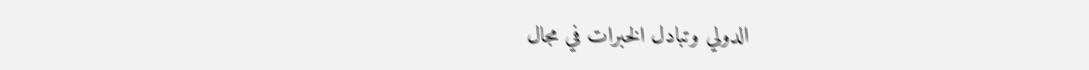الدولي وتبادل الخبرات في مجال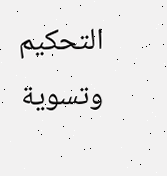التحكيم وتسوية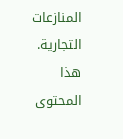المنازعات التجارية.
هذا المحتوى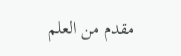مقدم من العلم